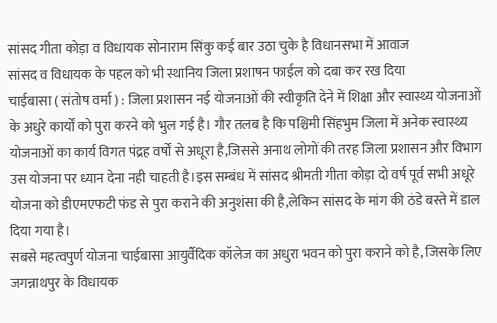सांसद गीता कोड़ा व विधायक सोनाराम सिंकु कई बार उठा चुके है विधानसभा में आवाज
सांसद व विधायक के पहल को भी स्थानिय जिला प्रशाषन फाईल को दबा कर रख दिया
चाईबासा ( संतोष वर्मा ) : जिला प्रशासन नई योजनाओं की स्वीकृति देने में शिक्षा और स्वास्थ्य योजनाओं के अधुरे कार्यों को पुरा करने को भुल गई है। गौर तलब है कि पश्चिमी सिंहभुम जिला में अनेक स्वास्थ्य योजनाओं का कार्य विगत पंद्रह वर्षों से अधूरा है,जिससे अनाथ लोगों की तरह जिला प्रशासन और विभाग उस योजना पर ध्यान देना नही चाहती है।इस सम्बंध में सांसद श्रीमती गीता कोड़ा दो वर्ष पूर्व सभी अधूरे योजना को डीएमएफटी फंड से पुरा कराने की अनुशंसा की है,लेकिन सांसद के मांग की ठंडे बस्ते में डाल दिया गया है।
सबसे महत्वपुर्ण योजना चाईबासा आयुर्वैदिक कॉलेज का अधुरा भवन को पुरा कराने को है, जिसके लिए जगन्नाथपुर के विधायक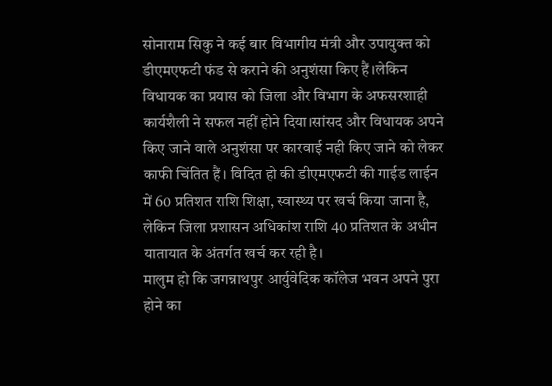सोनाराम सिकु ने कई बार विभागीय मंत्री और उपायुक्त को डीएमएफटी फंड से कराने की अनुशंसा किए हैं।लेकिन विधायक का प्रयास को जिला और विभाग के अफसरशाही कार्यशैली ने सफल नहीं होने दिया।सांसद और विधायक अपने किए जाने वाले अनुशंसा पर कारवाई नही किए जाने को लेकर काफी चिंतित हैं। विदित हो की डीएमएफटी की गाईड लाईन में 60 प्रतिशत राशि शिक्षा, स्वास्थ्य पर खर्च किया जाना है, लेकिन जिला प्रशासन अधिकांश राशि 40 प्रतिशत के अधीन यातायात के अंतर्गत खर्च कर रही है।
मालुम हो कि जगन्नाथपुर आर्युवेदिक कॉलेज भवन अपने पुरा होने का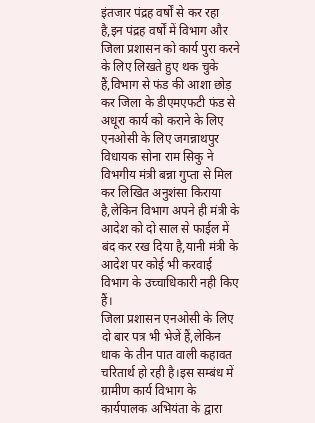इंतजार पंद्रह वर्षों से कर रहा है,इन पंद्रह वर्षों में विभाग और जिला प्रशासन को कार्य पुरा करने के लिए लिखते हुए थक चुके हैं,विभाग से फंड की आशा छोड़ कर जिला के डीएमएफटी फंड से अधूरा कार्य को कराने के लिए एनओसी के लिए जगन्नाथपुर विधायक सोना राम सिकु ने विभगीय मंत्री बन्ना गुप्ता से मिल कर लिखित अनुशंसा किराया है,लेकिन विभाग अपने ही मंत्री के आदेश को दो साल से फाईल में बंद कर रख दिया है,यानी मंत्री के आदेश पर कोई भी करवाई विभाग के उच्चाधिकारी नही किए हैं।
जिला प्रशासन एनओसी के लिए दो बार पत्र भी भेजें हैं,लेकिन धाक के तीन पात वाली कहावत चरितार्थ हो रही है।इस सम्बंध में ग्रामीण कार्य विभाग के कार्यपालक अभियंता के द्वारा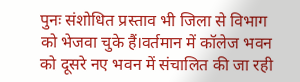पुनः संशोधित प्रस्ताव भी जिला से विभाग को भेजवा चुके हैं।वर्तमान में कॉलेज भवन को दूसरे नए भवन में संचालित की जा रही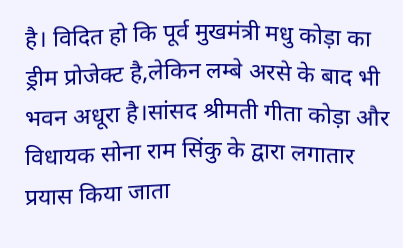है। विदित हो कि पूर्व मुखमंत्री मधु कोड़ा का ड्रीम प्रोजेक्ट है,लेकिन लम्बे अरसे के बाद भी भवन अधूरा है।सांसद श्रीमती गीता कोड़ा और विधायक सोना राम सिंकु के द्वारा लगातार प्रयास किया जाता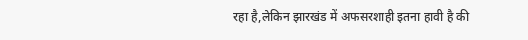रहा है,लेकिन झारखंड में अफसरशाही इतना हावी है की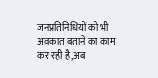जनप्रतिनिधियों को भी अवकात बताने का काम कर रही है,अब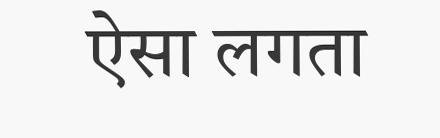ऐसा लगता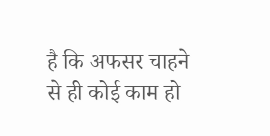है कि अफसर चाहने से ही कोई काम हो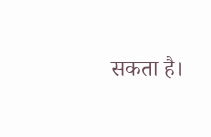सकता है।